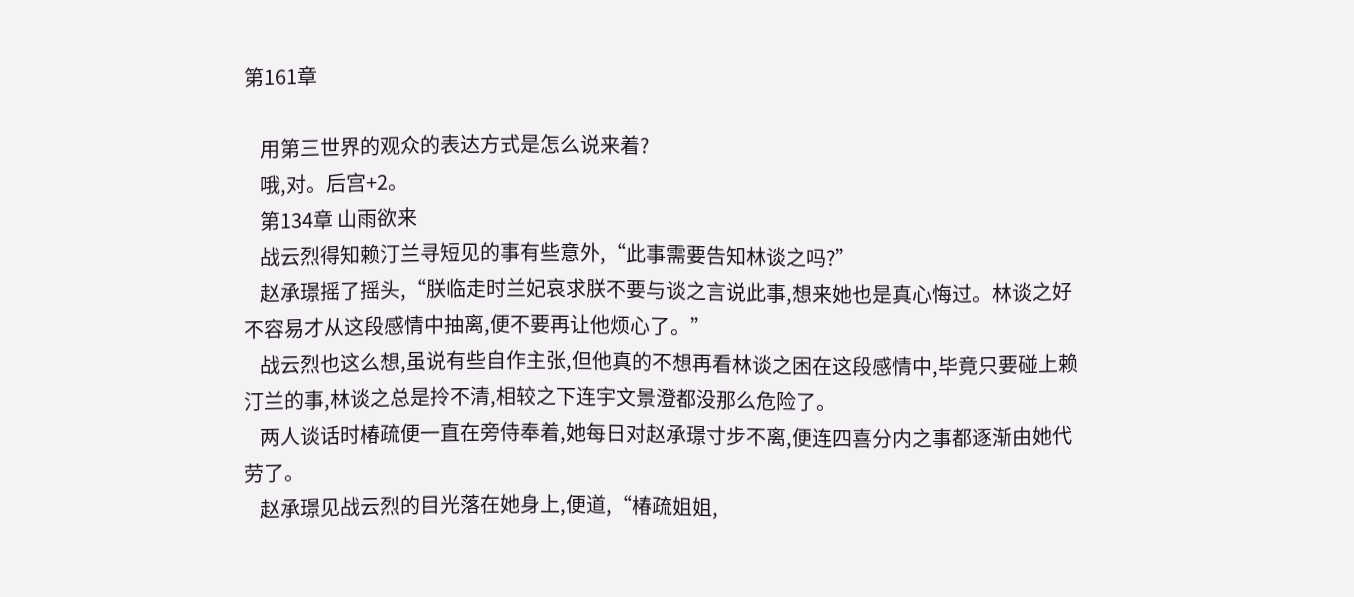第161章

    用第三世界的观众的表达方式是怎么说来着?
    哦,对。后宫+2。
    第134章 山雨欲来
    战云烈得知赖汀兰寻短见的事有些意外,“此事需要告知林谈之吗?”
    赵承璟摇了摇头,“朕临走时兰妃哀求朕不要与谈之言说此事,想来她也是真心悔过。林谈之好不容易才从这段感情中抽离,便不要再让他烦心了。”
    战云烈也这么想,虽说有些自作主张,但他真的不想再看林谈之困在这段感情中,毕竟只要碰上赖汀兰的事,林谈之总是拎不清,相较之下连宇文景澄都没那么危险了。
    两人谈话时椿疏便一直在旁侍奉着,她每日对赵承璟寸步不离,便连四喜分内之事都逐渐由她代劳了。
    赵承璟见战云烈的目光落在她身上,便道,“椿疏姐姐,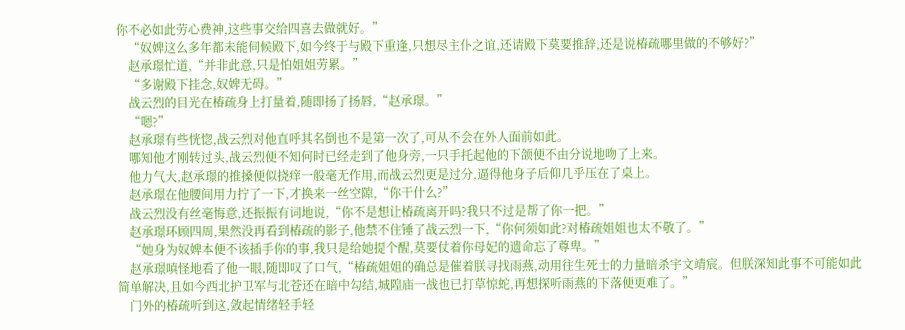你不必如此劳心费神,这些事交给四喜去做就好。”
    “奴婢这么多年都未能伺候殿下,如今终于与殿下重逢,只想尽主仆之谊,还请殿下莫要推辞,还是说椿疏哪里做的不够好?”
    赵承璟忙道,“并非此意,只是怕姐姐劳累。”
    “多谢殿下挂念,奴婢无碍。”
    战云烈的目光在椿疏身上打量着,随即扬了扬唇,“赵承璟。”
    “嗯?”
    赵承璟有些恍惚,战云烈对他直呼其名倒也不是第一次了,可从不会在外人面前如此。
    哪知他才刚转过头,战云烈便不知何时已经走到了他身旁,一只手托起他的下颌便不由分说地吻了上来。
    他力气大,赵承璟的推搡便似挠痒一般毫无作用,而战云烈更是过分,逼得他身子后仰几乎压在了桌上。
    赵承璟在他腰间用力拧了一下,才换来一丝空隙,“你干什么?”
    战云烈没有丝毫悔意,还振振有词地说,“你不是想让椿疏离开吗?我只不过是帮了你一把。”
    赵承璟环顾四周,果然没再看到椿疏的影子,他禁不住锤了战云烈一下,“你何须如此?对椿疏姐姐也太不敬了。”
    “她身为奴婢本便不该插手你的事,我只是给她提个醒,莫要仗着你母妃的遗命忘了尊卑。”
    赵承璟嗔怪地看了他一眼,随即叹了口气,“椿疏姐姐的确总是催着朕寻找雨燕,动用往生死士的力量暗杀宇文靖宸。但朕深知此事不可能如此简单解决,且如今西北护卫军与北苍还在暗中勾结,城隍庙一战也已打草惊蛇,再想探听雨燕的下落便更难了。”
    门外的椿疏听到这,敛起情绪轻手轻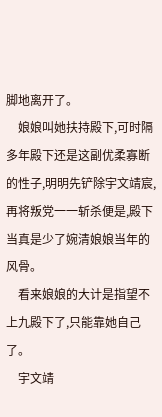脚地离开了。
    娘娘叫她扶持殿下,可时隔多年殿下还是这副优柔寡断的性子,明明先铲除宇文靖宸,再将叛党一一斩杀便是,殿下当真是少了婉清娘娘当年的风骨。
    看来娘娘的大计是指望不上九殿下了,只能靠她自己了。
    宇文靖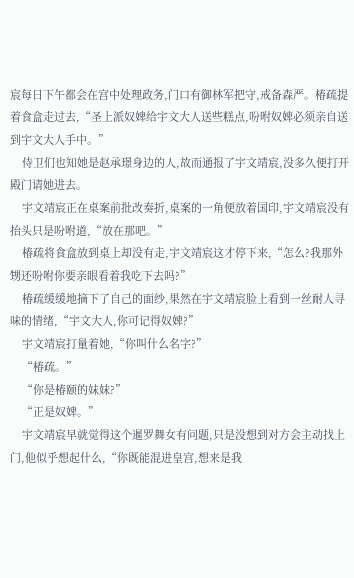宸每日下午都会在宫中处理政务,门口有御林军把守,戒备森严。椿疏提着食盒走过去,“圣上派奴婢给宇文大人送些糕点,吩咐奴婢必须亲自送到宇文大人手中。”
    侍卫们也知她是赵承璟身边的人,故而通报了宇文靖宸,没多久便打开殿门请她进去。
    宇文靖宸正在桌案前批改奏折,桌案的一角便放着国印,宇文靖宸没有抬头只是吩咐道,“放在那吧。”
    椿疏将食盒放到桌上却没有走,宇文靖宸这才停下来,“怎么?我那外甥还吩咐你要亲眼看着我吃下去吗?”
    椿疏缓缓地摘下了自己的面纱,果然在宇文靖宸脸上看到一丝耐人寻味的情绪,“宇文大人,你可记得奴婢?”
    宇文靖宸打量着她,“你叫什么名字?”
    “椿疏。”
    “你是椿颐的妹妹?”
    “正是奴婢。”
    宇文靖宸早就觉得这个暹罗舞女有问题,只是没想到对方会主动找上门,他似乎想起什么,“你既能混进皇宫,想来是我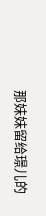那妹妹留给璟儿的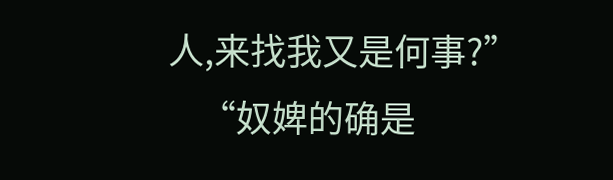人,来找我又是何事?”
    “奴婢的确是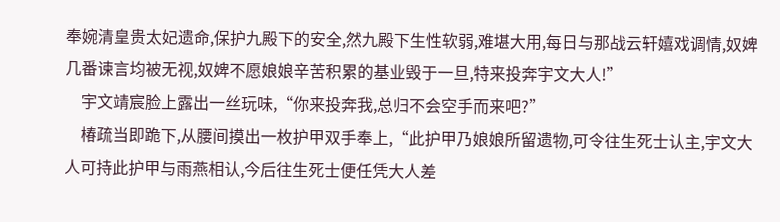奉婉清皇贵太妃遗命,保护九殿下的安全,然九殿下生性软弱,难堪大用,每日与那战云轩嬉戏调情,奴婢几番谏言均被无视,奴婢不愿娘娘辛苦积累的基业毁于一旦,特来投奔宇文大人!”
    宇文靖宸脸上露出一丝玩味,“你来投奔我,总归不会空手而来吧?”
    椿疏当即跪下,从腰间摸出一枚护甲双手奉上,“此护甲乃娘娘所留遗物,可令往生死士认主,宇文大人可持此护甲与雨燕相认,今后往生死士便任凭大人差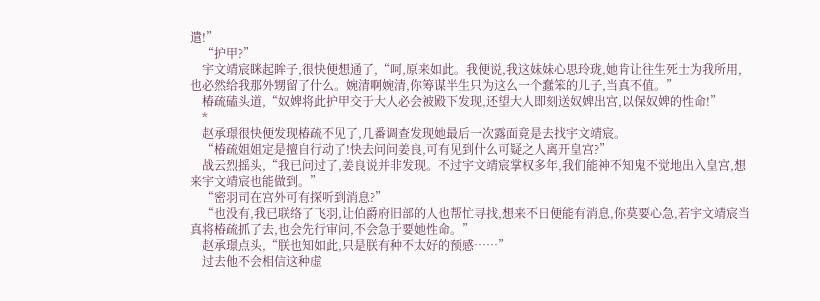遣!”
    “护甲?”
    宇文靖宸眯起眸子,很快便想通了,“呵,原来如此。我便说,我这妹妹心思玲珑,她肯让往生死士为我所用,也必然给我那外甥留了什么。婉清啊婉清,你筹谋半生只为这么一个蠢笨的儿子,当真不值。”
    椿疏磕头道,“奴婢将此护甲交于大人必会被殿下发现,还望大人即刻送奴婢出宫,以保奴婢的性命!”
    *
    赵承璟很快便发现椿疏不见了,几番调查发现她最后一次露面竟是去找宇文靖宸。
    “椿疏姐姐定是擅自行动了!快去问问姜良,可有见到什么可疑之人离开皇宫?”
    战云烈摇头,“我已问过了,姜良说并非发现。不过宇文靖宸掌权多年,我们能神不知鬼不觉地出入皇宫,想来宇文靖宸也能做到。”
    “密羽司在宫外可有探听到消息?”
    “也没有,我已联络了飞羽,让伯爵府旧部的人也帮忙寻找,想来不日便能有消息,你莫要心急,若宇文靖宸当真将椿疏抓了去,也会先行审问,不会急于要她性命。”
    赵承璟点头,“朕也知如此,只是朕有种不太好的预感……”
    过去他不会相信这种虚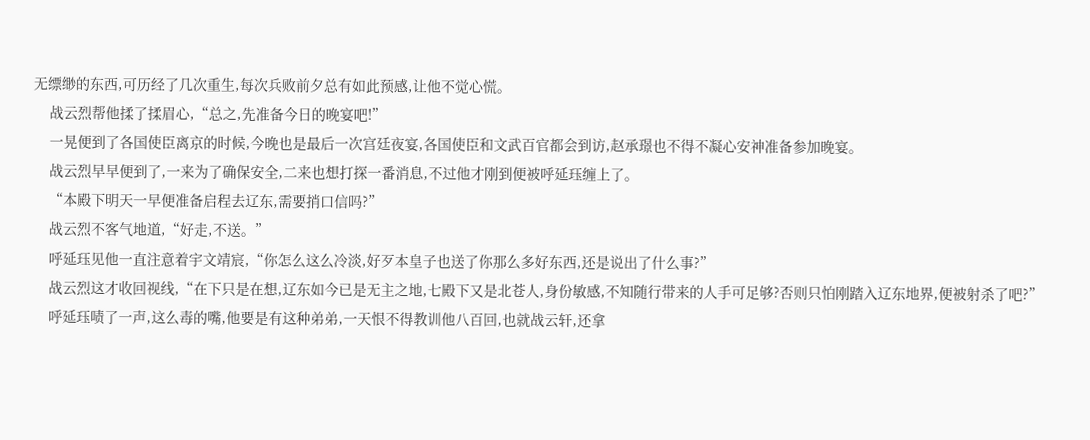无缥缈的东西,可历经了几次重生,每次兵败前夕总有如此预感,让他不觉心慌。
    战云烈帮他揉了揉眉心,“总之,先准备今日的晚宴吧!”
    一晃便到了各国使臣离京的时候,今晚也是最后一次宫廷夜宴,各国使臣和文武百官都会到访,赵承璟也不得不凝心安神准备参加晚宴。
    战云烈早早便到了,一来为了确保安全,二来也想打探一番消息,不过他才刚到便被呼延珏缠上了。
    “本殿下明天一早便准备启程去辽东,需要捎口信吗?”
    战云烈不客气地道,“好走,不送。”
    呼延珏见他一直注意着宇文靖宸,“你怎么这么冷淡,好歹本皇子也送了你那么多好东西,还是说出了什么事?”
    战云烈这才收回视线,“在下只是在想,辽东如今已是无主之地,七殿下又是北苍人,身份敏感,不知随行带来的人手可足够?否则只怕刚踏入辽东地界,便被射杀了吧?”
    呼延珏啧了一声,这么毒的嘴,他要是有这种弟弟,一天恨不得教训他八百回,也就战云轩,还拿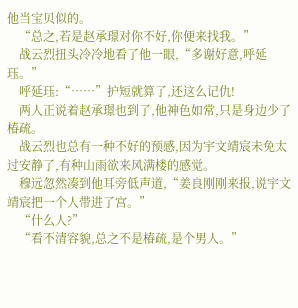他当宝贝似的。
    “总之,若是赵承璟对你不好,你便来找我。”
    战云烈扭头冷冷地看了他一眼,“多谢好意,呼延珏。”
    呼延珏:“……”护短就算了,还这么记仇!
    两人正说着赵承璟也到了,他神色如常,只是身边少了椿疏。
    战云烈也总有一种不好的预感,因为宇文靖宸未免太过安静了,有种山雨欲来风满楼的感觉。
    穆远忽然凑到他耳旁低声道,“姜良刚刚来报,说宇文靖宸把一个人带进了宫。”
    “什么人?”
    “看不清容貌,总之不是椿疏,是个男人。”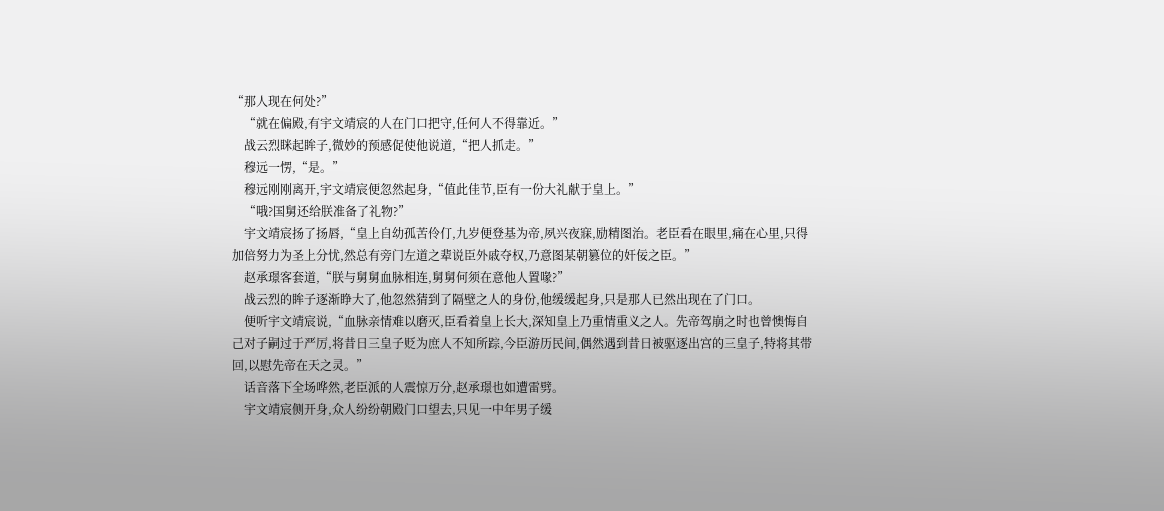“那人现在何处?”
    “就在偏殿,有宇文靖宸的人在门口把守,任何人不得靠近。”
    战云烈眯起眸子,微妙的预感促使他说道,“把人抓走。”
    穆远一愣,“是。”
    穆远刚刚离开,宇文靖宸便忽然起身,“值此佳节,臣有一份大礼献于皇上。”
    “哦?国舅还给朕准备了礼物?”
    宇文靖宸扬了扬唇,“皇上自幼孤苦伶仃,九岁便登基为帝,夙兴夜寐,励精图治。老臣看在眼里,痛在心里,只得加倍努力为圣上分忧,然总有旁门左道之辈说臣外戚夺权,乃意图某朝篡位的奸佞之臣。”
    赵承璟客套道,“朕与舅舅血脉相连,舅舅何须在意他人置喙?”
    战云烈的眸子逐渐睁大了,他忽然猜到了隔壁之人的身份,他缓缓起身,只是那人已然出现在了门口。
    便听宇文靖宸说,“血脉亲情难以磨灭,臣看着皇上长大,深知皇上乃重情重义之人。先帝驾崩之时也曾懊悔自己对子嗣过于严厉,将昔日三皇子贬为庶人不知所踪,今臣游历民间,偶然遇到昔日被驱逐出宫的三皇子,特将其带回,以慰先帝在天之灵。”
    话音落下全场哗然,老臣派的人震惊万分,赵承璟也如遭雷劈。
    宇文靖宸侧开身,众人纷纷朝殿门口望去,只见一中年男子缓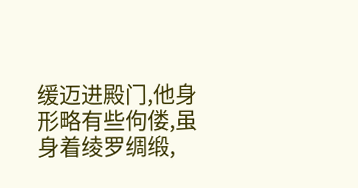缓迈进殿门,他身形略有些佝偻,虽身着绫罗绸缎,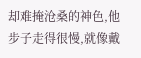却难掩沧桑的神色,他步子走得很慢,就像戴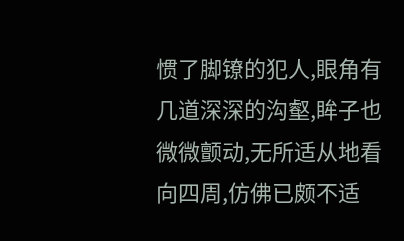惯了脚镣的犯人,眼角有几道深深的沟壑,眸子也微微颤动,无所适从地看向四周,仿佛已颇不适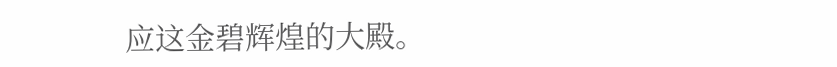应这金碧辉煌的大殿。